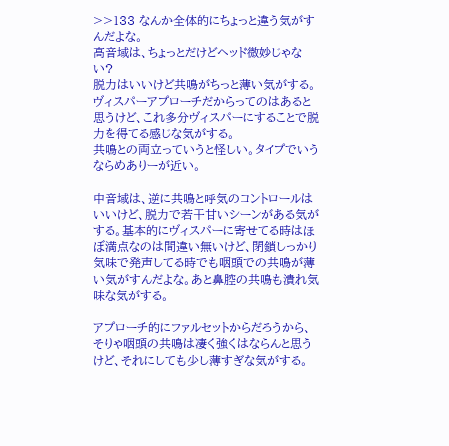>>133 なんか全体的にちょっと違う気がすんだよな。
高音域は、ちょっとだけどヘッド微妙じゃない?
脱力はいいけど共鳴がちっと薄い気がする。
ヴィスパーアプローチだからってのはあると思うけど、これ多分ヴィスパーにすることで脱力を得てる感じな気がする。
共鳴との両立っていうと怪しい。タイプでいうならめありーが近い。

中音域は、逆に共鳴と呼気のコントロールはいいけど、脱力で若干甘いシーンがある気がする。基本的にヴィスパーに寄せてる時はほぼ満点なのは間違い無いけど、閉鎖しっかり気味で発声してる時でも咽頭での共鳴が薄い気がすんだよな。あと鼻腔の共鳴も潰れ気味な気がする。

アプローチ的にファルセットからだろうから、そりゃ咽頭の共鳴は凄く強くはならんと思うけど、それにしても少し薄すぎな気がする。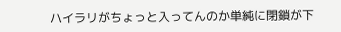ハイラリがちょっと入ってんのか単純に閉鎖が下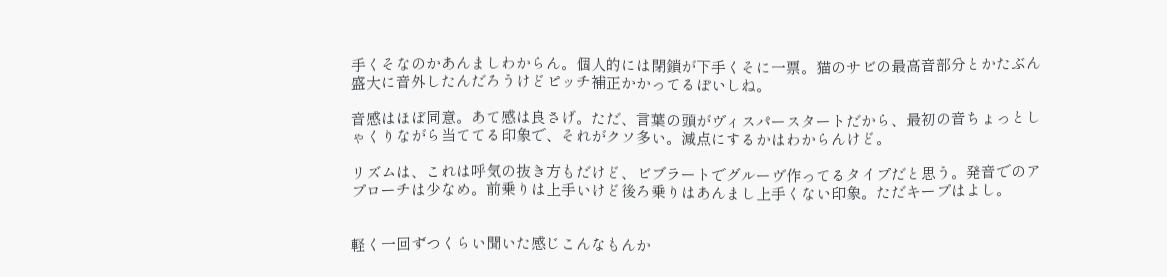手くそなのかあんましわからん。個人的には閉鎖が下手くそに一票。猫のサビの最高音部分とかたぶん盛大に音外したんだろうけどピッチ補正かかってるぽいしね。

音感はほぼ同意。あて感は良さげ。ただ、言葉の頭がヴィスパースタートだから、最初の音ちょっとしゃくりながら当ててる印象で、それがクソ多い。減点にするかはわからんけど。

リズムは、これは呼気の抜き方もだけど、ビブラートでグルーヴ作ってるタイプだと思う。発音でのアプローチは少なめ。前乗りは上手いけど後ろ乗りはあんまし上手くない印象。ただキープはよし。


軽く一回ずつくらい聞いた感じこんなもんか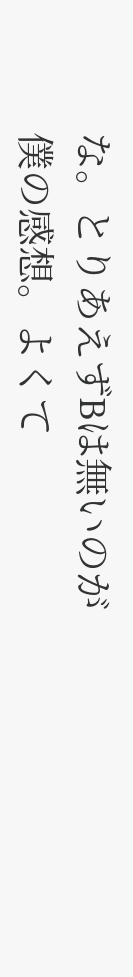な。とりあえずBは無いのが僕の感想。よくて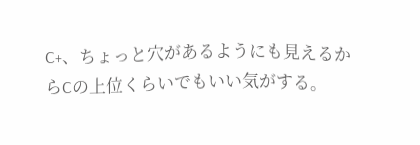C+、ちょっと穴があるようにも見えるからCの上位くらいでもいい気がする。